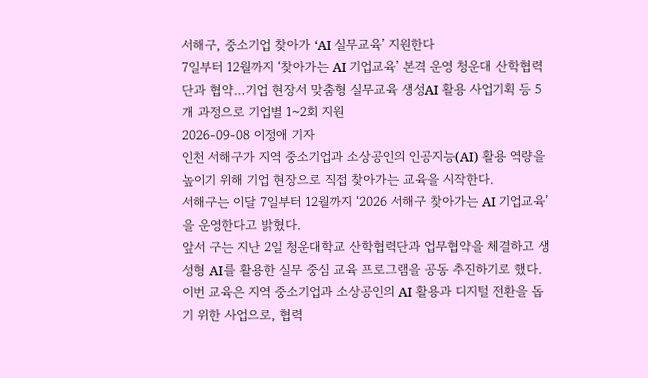서해구, 중소기업 찾아가 ‘AI 실무교육’ 지원한다
7일부터 12월까지 ‘찾아가는 AI 기업교육’ 본격 운영 청운대 산학협력단과 협약…기업 현장서 맞춤형 실무교육 생성AI 활용 사업기획 등 5개 과정으로 기업별 1~2회 지원
2026-09-08 이정애 기자
인천 서해구가 지역 중소기업과 소상공인의 인공지능(AI) 활용 역량을 높이기 위해 기업 현장으로 직접 찾아가는 교육을 시작한다.
서해구는 이달 7일부터 12월까지 ‘2026 서해구 찾아가는 AI 기업교육’을 운영한다고 밝혔다.
앞서 구는 지난 2일 청운대학교 산학협력단과 업무협약을 체결하고 생성형 AI를 활용한 실무 중심 교육 프로그램을 공동 추진하기로 했다.
이번 교육은 지역 중소기업과 소상공인의 AI 활용과 디지털 전환을 돕기 위한 사업으로, 협력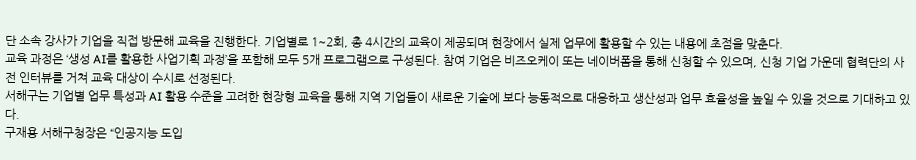단 소속 강사가 기업을 직접 방문해 교육을 진행한다. 기업별로 1~2회, 총 4시간의 교육이 제공되며 현장에서 실제 업무에 활용할 수 있는 내용에 초점을 맞춘다.
교육 과정은 ‘생성 AI를 활용한 사업기획 과정’을 포함해 모두 5개 프로그램으로 구성된다. 참여 기업은 비즈오케이 또는 네이버폼을 통해 신청할 수 있으며, 신청 기업 가운데 협력단의 사전 인터뷰를 거쳐 교육 대상이 수시로 선정된다.
서해구는 기업별 업무 특성과 AI 활용 수준을 고려한 현장형 교육을 통해 지역 기업들이 새로운 기술에 보다 능동적으로 대응하고 생산성과 업무 효율성을 높일 수 있을 것으로 기대하고 있다.
구재용 서해구청장은 “인공지능 도입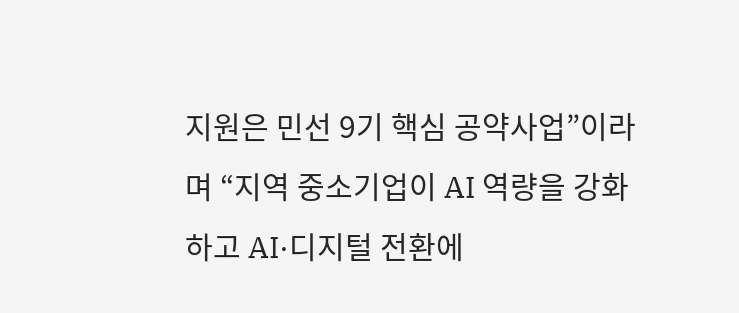지원은 민선 9기 핵심 공약사업”이라며 “지역 중소기업이 AI 역량을 강화하고 AI·디지털 전환에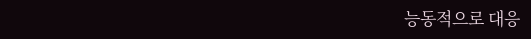능동적으로 대응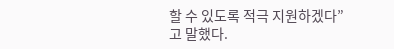할 수 있도록 적극 지원하겠다”고 말했다.